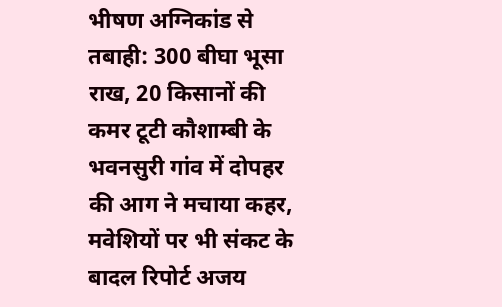भीषण अग्निकांड से तबाही: 300 बीघा भूसा राख, 20 किसानों की कमर टूटी कौशाम्बी के भवनसुरी गांव में दोपहर की आग ने मचाया कहर, मवेशियों पर भी संकट के बादल रिपोर्ट अजय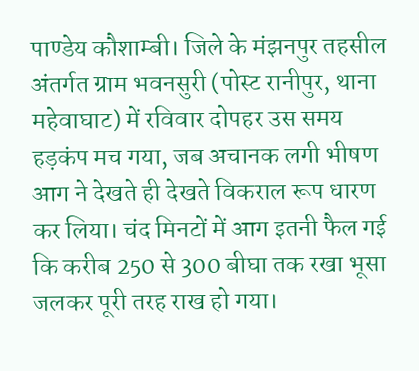पाण्डेय कौशाम्बी। जिले के मंझनपुर तहसील अंतर्गत ग्राम भवनसुरी (पोस्ट रानीपुर, थाना महेवाघाट) में रविवार दोपहर उस समय हड़कंप मच गया, जब अचानक लगी भीषण आग ने देखते ही देखते विकराल रूप धारण कर लिया। चंद मिनटों में आग इतनी फैल गई कि करीब 250 से 300 बीघा तक रखा भूसा जलकर पूरी तरह राख हो गया।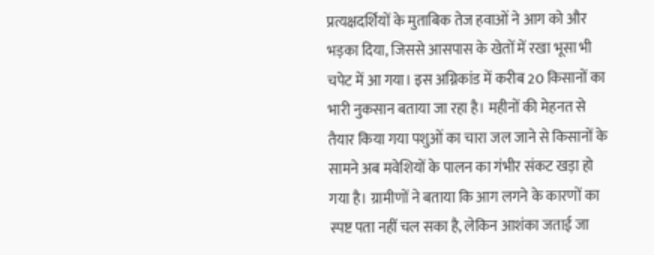प्रत्यक्षदर्शियों के मुताबिक तेज हवाओं ने आग को और भड़का दिया, जिससे आसपास के खेतों में रखा भूसा भी चपेट में आ गया। इस अग्निकांड में करीब 20 किसानों का भारी नुकसान बताया जा रहा है। महीनों की मेहनत से तैयार किया गया पशुओं का चारा जल जाने से किसानों के सामने अब मवेशियों के पालन का गंभीर संकट खड़ा हो गया है। ग्रामीणों ने बताया कि आग लगने के कारणों का स्पष्ट पता नहीं चल सका है, लेकिन आशंका जताई जा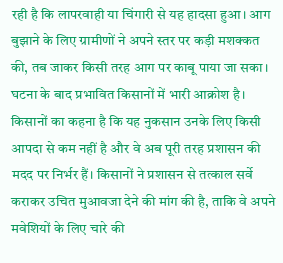रही है कि लापरवाही या चिंगारी से यह हादसा हुआ। आग बुझाने के लिए ग्रामीणों ने अपने स्तर पर कड़ी मशक्कत की, तब जाकर किसी तरह आग पर काबू पाया जा सका। घटना के बाद प्रभावित किसानों में भारी आक्रोश है। किसानों का कहना है कि यह नुकसान उनके लिए किसी आपदा से कम नहीं है और वे अब पूरी तरह प्रशासन की मदद पर निर्भर हैं। किसानों ने प्रशासन से तत्काल सर्वे कराकर उचित मुआवजा देने की मांग की है, ताकि वे अपने मवेशियों के लिए चारे की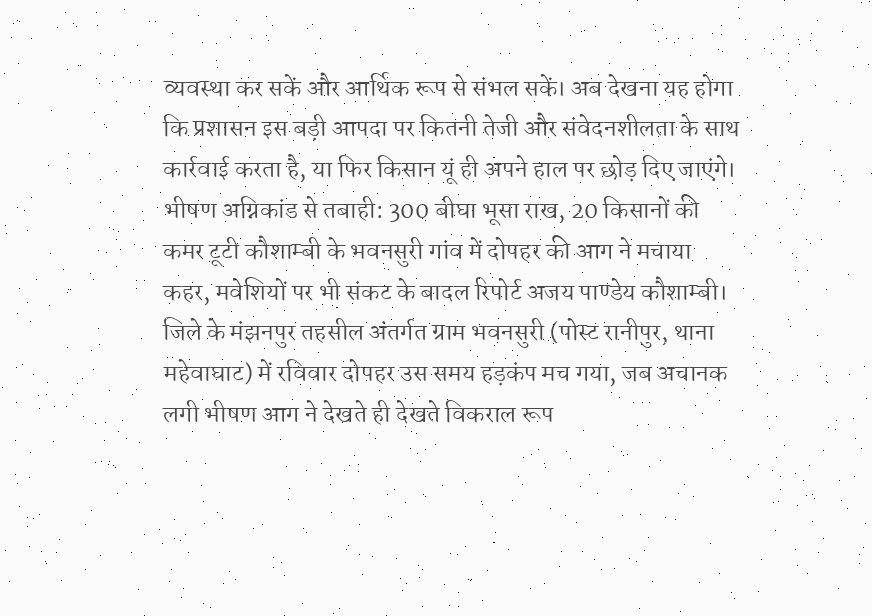व्यवस्था कर सकें और आर्थिक रूप से संभल सकें। अब देखना यह होगा कि प्रशासन इस बड़ी आपदा पर कितनी तेजी और संवेदनशीलता के साथ कार्रवाई करता है, या फिर किसान यूं ही अपने हाल पर छोड़ दिए जाएंगे।
भीषण अग्निकांड से तबाही: 300 बीघा भूसा राख, 20 किसानों की कमर टूटी कौशाम्बी के भवनसुरी गांव में दोपहर की आग ने मचाया कहर, मवेशियों पर भी संकट के बादल रिपोर्ट अजय पाण्डेय कौशाम्बी। जिले के मंझनपुर तहसील अंतर्गत ग्राम भवनसुरी (पोस्ट रानीपुर, थाना महेवाघाट) में रविवार दोपहर उस समय हड़कंप मच गया, जब अचानक लगी भीषण आग ने देखते ही देखते विकराल रूप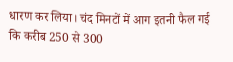धारण कर लिया। चंद मिनटों में आग इतनी फैल गई कि करीब 250 से 300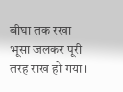बीघा तक रखा भूसा जलकर पूरी तरह राख हो गया।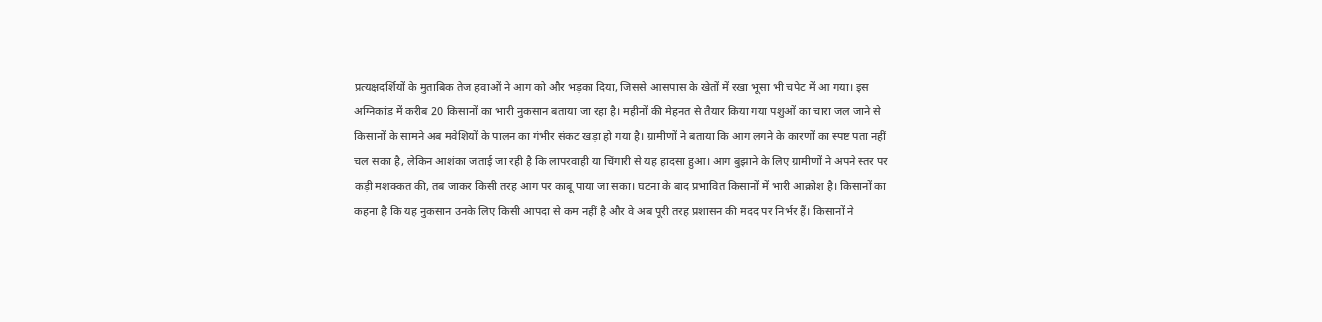प्रत्यक्षदर्शियों के मुताबिक तेज हवाओं ने आग को और भड़का दिया, जिससे आसपास के खेतों में रखा भूसा भी चपेट में आ गया। इस अग्निकांड में करीब 20 किसानों का भारी नुकसान बताया जा रहा है। महीनों की मेहनत से तैयार किया गया पशुओं का चारा जल जाने से किसानों के सामने अब मवेशियों के पालन का गंभीर संकट खड़ा हो गया है। ग्रामीणों ने बताया कि आग लगने के कारणों का स्पष्ट पता नहीं चल सका है, लेकिन आशंका जताई जा रही है कि लापरवाही या चिंगारी से यह हादसा हुआ। आग बुझाने के लिए ग्रामीणों ने अपने स्तर पर कड़ी मशक्कत की, तब जाकर किसी तरह आग पर काबू पाया जा सका। घटना के बाद प्रभावित किसानों में भारी आक्रोश है। किसानों का कहना है कि यह नुकसान उनके लिए किसी आपदा से कम नहीं है और वे अब पूरी तरह प्रशासन की मदद पर निर्भर हैं। किसानों ने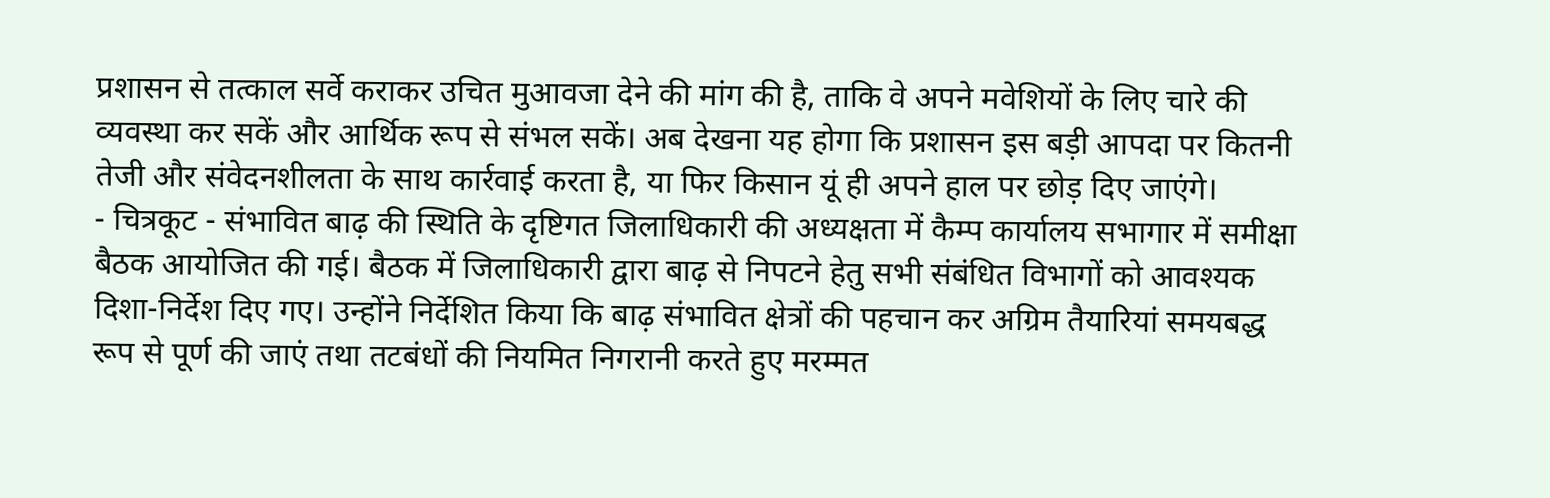प्रशासन से तत्काल सर्वे कराकर उचित मुआवजा देने की मांग की है, ताकि वे अपने मवेशियों के लिए चारे की व्यवस्था कर सकें और आर्थिक रूप से संभल सकें। अब देखना यह होगा कि प्रशासन इस बड़ी आपदा पर कितनी तेजी और संवेदनशीलता के साथ कार्रवाई करता है, या फिर किसान यूं ही अपने हाल पर छोड़ दिए जाएंगे।
- चित्रकूट - संभावित बाढ़ की स्थिति के दृष्टिगत जिलाधिकारी की अध्यक्षता में कैम्प कार्यालय सभागार में समीक्षा बैठक आयोजित की गई। बैठक में जिलाधिकारी द्वारा बाढ़ से निपटने हेतु सभी संबंधित विभागों को आवश्यक दिशा-निर्देश दिए गए। उन्होंने निर्देशित किया कि बाढ़ संभावित क्षेत्रों की पहचान कर अग्रिम तैयारियां समयबद्ध रूप से पूर्ण की जाएं तथा तटबंधों की नियमित निगरानी करते हुए मरम्मत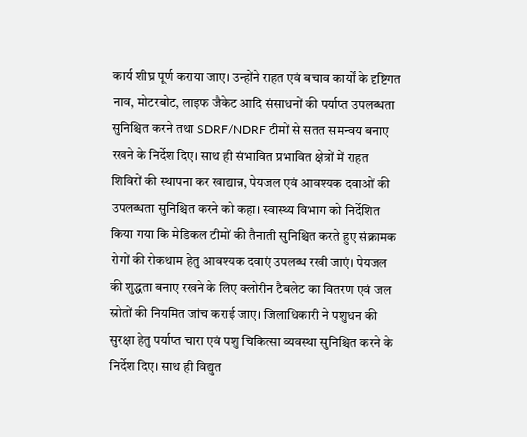कार्य शीघ्र पूर्ण कराया जाए। उन्होंने राहत एवं बचाव कार्यों के दृष्टिगत नाव, मोटरबोट, लाइफ जैकेट आदि संसाधनों की पर्याप्त उपलब्धता सुनिश्चित करने तथा SDRF/NDRF टीमों से सतत समन्वय बनाए रखने के निर्देश दिए। साथ ही संभावित प्रभावित क्षेत्रों में राहत शिविरों की स्थापना कर खाद्यान्न, पेयजल एवं आवश्यक दवाओं की उपलब्धता सुनिश्चित करने को कहा। स्वास्थ्य विभाग को निर्देशित किया गया कि मेडिकल टीमों की तैनाती सुनिश्चित करते हुए संक्रामक रोगों की रोकथाम हेतु आवश्यक दवाएं उपलब्ध रखी जाएं। पेयजल की शुद्धता बनाए रखने के लिए क्लोरीन टैबलेट का वितरण एवं जल स्रोतों की नियमित जांच कराई जाए। जिलाधिकारी ने पशुधन की सुरक्षा हेतु पर्याप्त चारा एवं पशु चिकित्सा व्यवस्था सुनिश्चित करने के निर्देश दिए। साथ ही विद्युत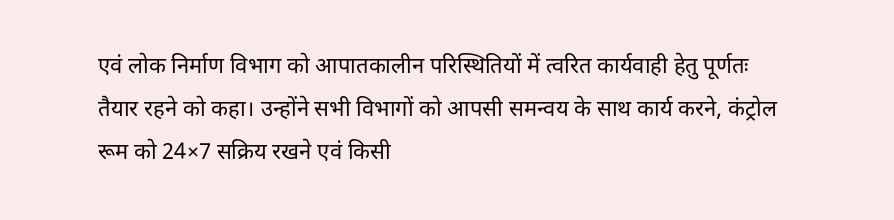एवं लोक निर्माण विभाग को आपातकालीन परिस्थितियों में त्वरित कार्यवाही हेतु पूर्णतः तैयार रहने को कहा। उन्होंने सभी विभागों को आपसी समन्वय के साथ कार्य करने, कंट्रोल रूम को 24×7 सक्रिय रखने एवं किसी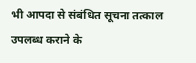भी आपदा से संबंधित सूचना तत्काल उपलब्ध कराने के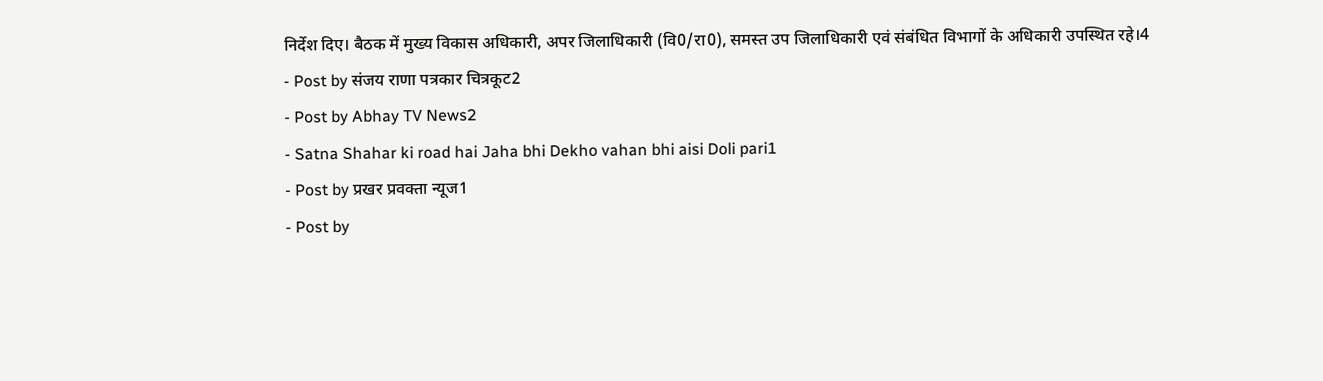निर्देश दिए। बैठक में मुख्य विकास अधिकारी, अपर जिलाधिकारी (वि0/रा0), समस्त उप जिलाधिकारी एवं संबंधित विभागों के अधिकारी उपस्थित रहे।4
- Post by संजय राणा पत्रकार चित्रकूट2
- Post by Abhay TV News2
- Satna Shahar ki road hai Jaha bhi Dekho vahan bhi aisi Doli pari1
- Post by प्रखर प्रवक्ता न्यूज1
- Post by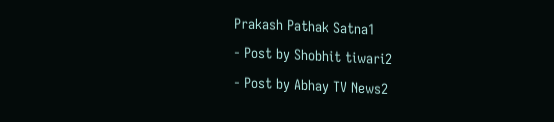Prakash Pathak Satna1
- Post by Shobhit tiwari2
- Post by Abhay TV News2